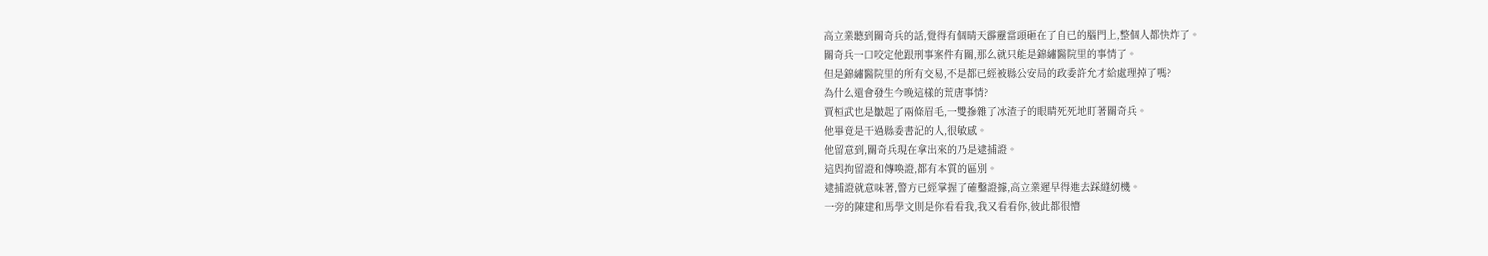高立業聽到關奇兵的話,覺得有個晴天霹靂當頭砸在了自已的腦門上,整個人都快炸了。
關奇兵一口咬定他跟刑事案件有關,那么就只能是錦繡醫院里的事情了。
但是錦繡醫院里的所有交易,不是都已經被縣公安局的政委許允才給處理掉了嗎?
為什么還會發生今晚這樣的荒唐事情?
賈桓武也是皺起了兩條眉毛,一雙摻雜了冰渣子的眼睛死死地盯著關奇兵。
他畢竟是干過縣委書記的人,很敏感。
他留意到,關奇兵現在拿出來的乃是逮捕證。
這與拘留證和傳喚證,都有本質的區別。
逮捕證就意味著,警方已經掌握了確鑿證據,高立業遲早得進去踩縫紉機。
一旁的陳建和馬學文則是你看看我,我又看看你,彼此都很懵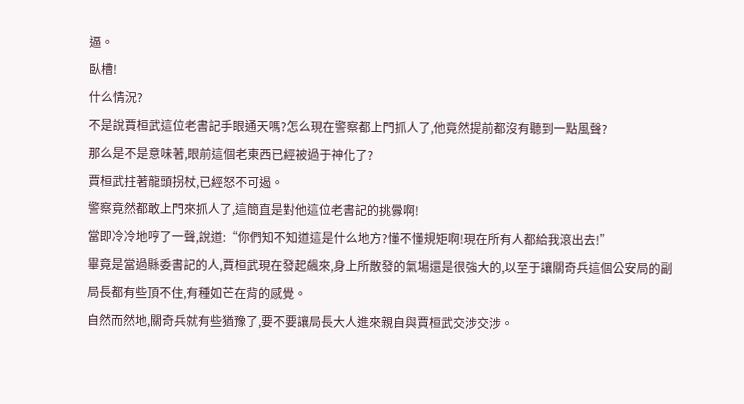逼。
臥槽!
什么情況?
不是說賈桓武這位老書記手眼通天嗎?怎么現在警察都上門抓人了,他竟然提前都沒有聽到一點風聲?
那么是不是意味著,眼前這個老東西已經被過于神化了?
賈桓武拄著龍頭拐杖,已經怒不可遏。
警察竟然都敢上門來抓人了,這簡直是對他這位老書記的挑釁啊!
當即冷冷地哼了一聲,說道:“你們知不知道這是什么地方?懂不懂規矩啊!現在所有人都給我滾出去!”
畢竟是當過縣委書記的人,賈桓武現在發起飆來,身上所散發的氣場還是很強大的,以至于讓關奇兵這個公安局的副局長都有些頂不住,有種如芒在背的感覺。
自然而然地,關奇兵就有些猶豫了,要不要讓局長大人進來親自與賈桓武交涉交涉。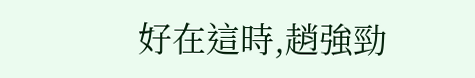好在這時,趙強勁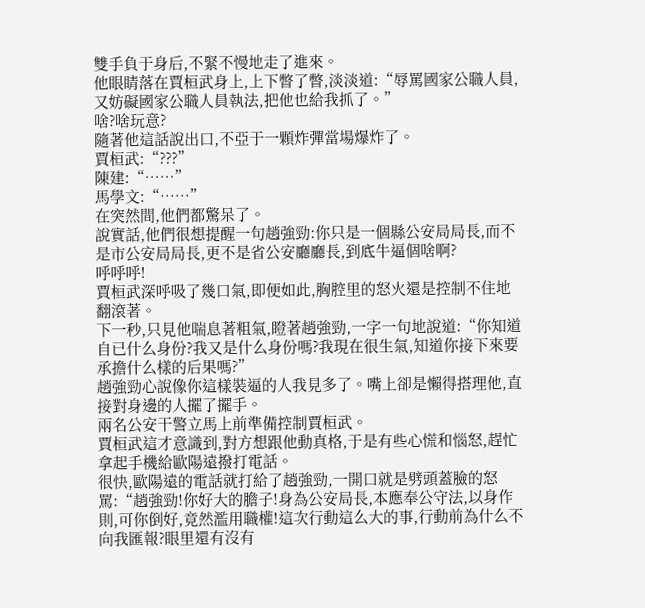雙手負于身后,不緊不慢地走了進來。
他眼睛落在賈桓武身上,上下瞥了瞥,淡淡道:“辱罵國家公職人員,又妨礙國家公職人員執法,把他也給我抓了。”
啥?啥玩意?
隨著他這話說出口,不亞于一顆炸彈當場爆炸了。
賈桓武:“???”
陳建:“……”
馬學文:“……”
在突然間,他們都驚呆了。
說實話,他們很想提醒一句趙強勁:你只是一個縣公安局局長,而不是市公安局局長,更不是省公安廳廳長,到底牛逼個啥啊?
呼呼呼!
賈桓武深呼吸了幾口氣,即便如此,胸腔里的怒火還是控制不住地翻滾著。
下一秒,只見他喘息著粗氣,瞪著趙強勁,一字一句地說道:“你知道自已什么身份?我又是什么身份嗎?我現在很生氣,知道你接下來要承擔什么樣的后果嗎?”
趙強勁心說像你這樣裝逼的人我見多了。嘴上卻是懶得搭理他,直接對身邊的人擺了擺手。
兩名公安干警立馬上前準備控制賈桓武。
賈桓武這才意識到,對方想跟他動真格,于是有些心慌和惱怒,趕忙拿起手機給歐陽遠撥打電話。
很快,歐陽遠的電話就打給了趙強勁,一開口就是劈頭蓋臉的怒罵:“趙強勁!你好大的膽子!身為公安局長,本應奉公守法,以身作則,可你倒好,竟然濫用職權!這次行動這么大的事,行動前為什么不向我匯報?眼里還有沒有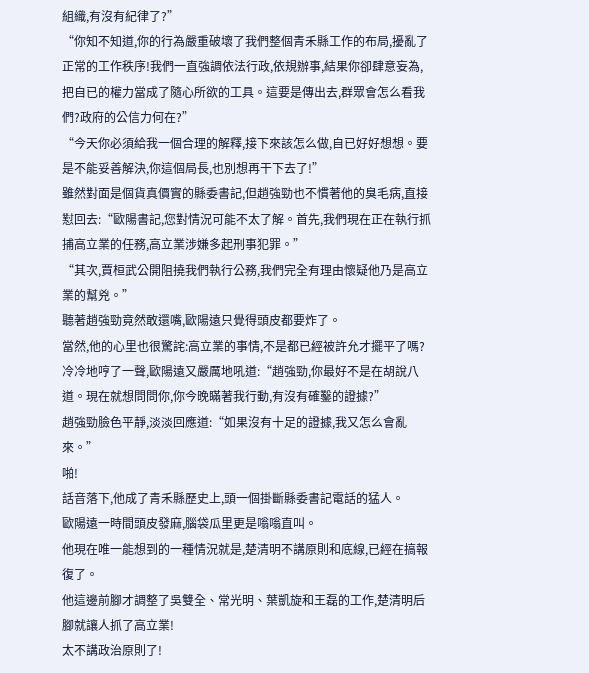組織,有沒有紀律了?”
“你知不知道,你的行為嚴重破壞了我們整個青禾縣工作的布局,擾亂了正常的工作秩序!我們一直強調依法行政,依規辦事,結果你卻肆意妄為,把自已的權力當成了隨心所欲的工具。這要是傳出去,群眾會怎么看我們?政府的公信力何在?”
“今天你必須給我一個合理的解釋,接下來該怎么做,自已好好想想。要是不能妥善解決,你這個局長,也別想再干下去了!”
雖然對面是個貨真價實的縣委書記,但趙強勁也不慣著他的臭毛病,直接懟回去:“歐陽書記,您對情況可能不太了解。首先,我們現在正在執行抓捕高立業的任務,高立業涉嫌多起刑事犯罪。”
“其次,賈桓武公開阻撓我們執行公務,我們完全有理由懷疑他乃是高立業的幫兇。”
聽著趙強勁竟然敢還嘴,歐陽遠只覺得頭皮都要炸了。
當然,他的心里也很驚詫:高立業的事情,不是都已經被許允才擺平了嗎?
冷冷地哼了一聲,歐陽遠又嚴厲地吼道:“趙強勁,你最好不是在胡說八道。現在就想問問你,你今晚瞞著我行動,有沒有確鑿的證據?”
趙強勁臉色平靜,淡淡回應道:“如果沒有十足的證據,我又怎么會亂來。”
啪!
話音落下,他成了青禾縣歷史上,頭一個掛斷縣委書記電話的猛人。
歐陽遠一時間頭皮發麻,腦袋瓜里更是嗡嗡直叫。
他現在唯一能想到的一種情況就是,楚清明不講原則和底線,已經在搞報復了。
他這邊前腳才調整了吳雙全、常光明、葉凱旋和王磊的工作,楚清明后腳就讓人抓了高立業!
太不講政治原則了!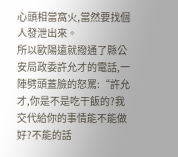心頭相當窩火,當然要找個人發泄出來。
所以歐陽遠就撥通了縣公安局政委許允才的電話,一陣劈頭蓋臉的怒罵:“許允才,你是不是吃干飯的?我交代給你的事情能不能做好?不能的話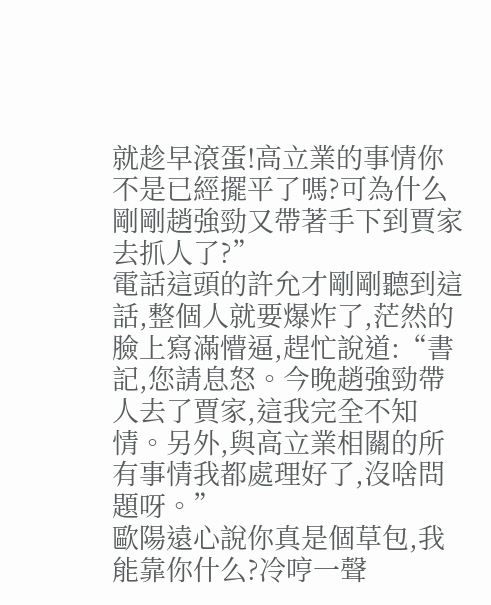就趁早滾蛋!高立業的事情你不是已經擺平了嗎?可為什么剛剛趙強勁又帶著手下到賈家去抓人了?”
電話這頭的許允才剛剛聽到這話,整個人就要爆炸了,茫然的臉上寫滿懵逼,趕忙說道:“書記,您請息怒。今晚趙強勁帶人去了賈家,這我完全不知情。另外,與高立業相關的所有事情我都處理好了,沒啥問題呀。”
歐陽遠心說你真是個草包,我能靠你什么?冷哼一聲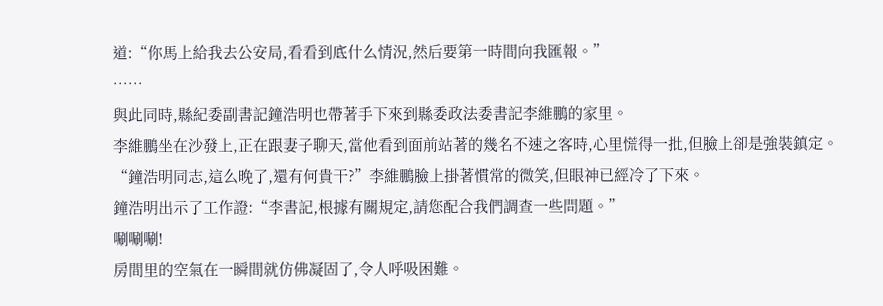道:“你馬上給我去公安局,看看到底什么情況,然后要第一時間向我匯報。”
……
與此同時,縣紀委副書記鐘浩明也帶著手下來到縣委政法委書記李維鵬的家里。
李維鵬坐在沙發上,正在跟妻子聊天,當他看到面前站著的幾名不速之客時,心里慌得一批,但臉上卻是強裝鎮定。
“鐘浩明同志,這么晚了,還有何貴干?”李維鵬臉上掛著慣常的微笑,但眼神已經冷了下來。
鐘浩明出示了工作證:“李書記,根據有關規定,請您配合我們調查一些問題。”
唰唰唰!
房間里的空氣在一瞬間就仿佛凝固了,令人呼吸困難。